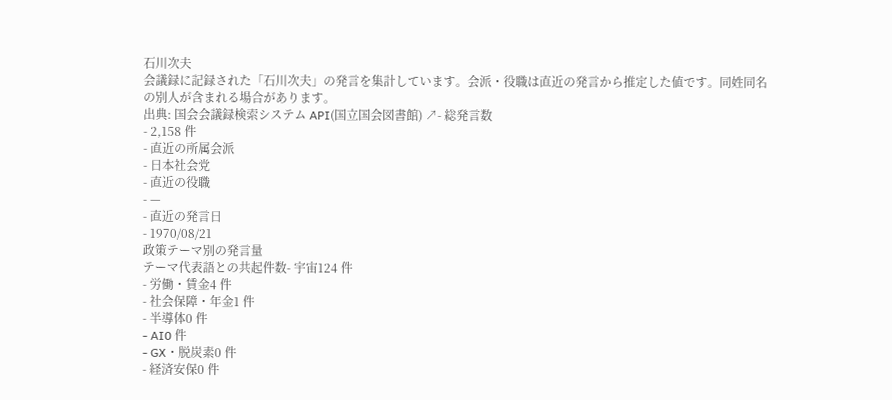石川次夫
会議録に記録された「石川次夫」の発言を集計しています。会派・役職は直近の発言から推定した値です。同姓同名の別人が含まれる場合があります。
出典: 国会会議録検索システム API(国立国会図書館) ↗- 総発言数
- 2,158 件
- 直近の所属会派
- 日本社会党
- 直近の役職
- —
- 直近の発言日
- 1970/08/21
政策テーマ別の発言量
テーマ代表語との共起件数- 宇宙124 件
- 労働・賃金4 件
- 社会保障・年金1 件
- 半導体0 件
- AI0 件
- GX・脱炭素0 件
- 経済安保0 件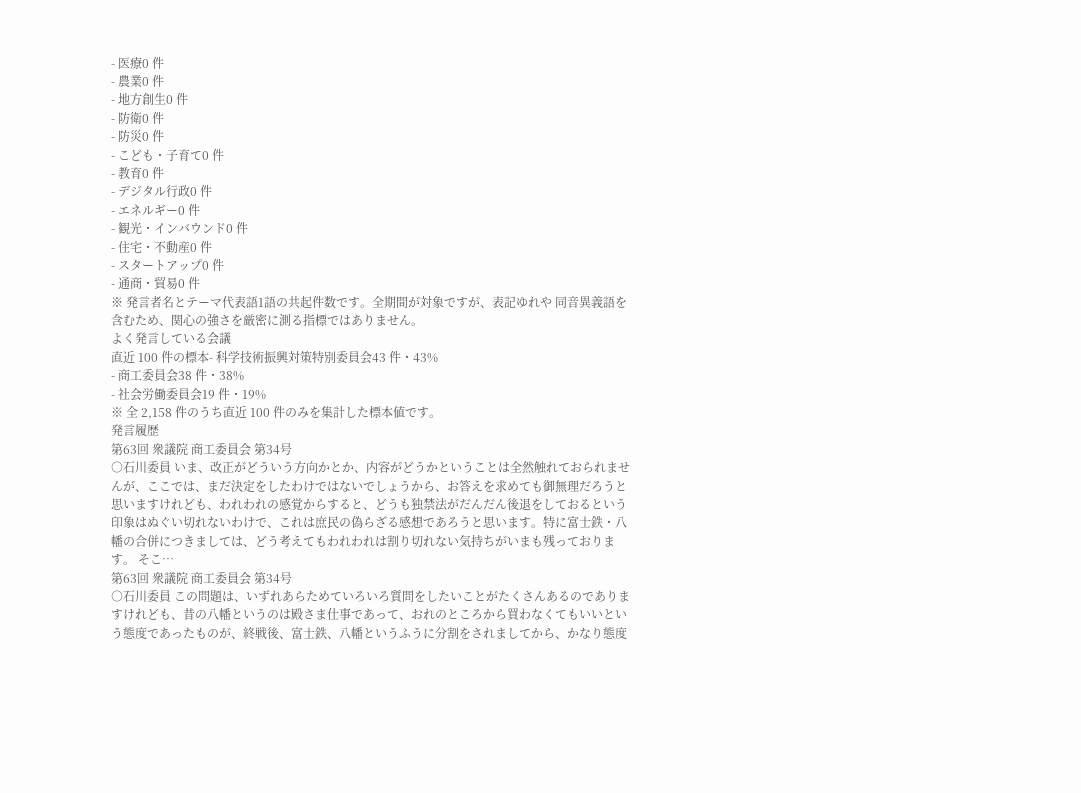- 医療0 件
- 農業0 件
- 地方創生0 件
- 防衛0 件
- 防災0 件
- こども・子育て0 件
- 教育0 件
- デジタル行政0 件
- エネルギー0 件
- 観光・インバウンド0 件
- 住宅・不動産0 件
- スタートアップ0 件
- 通商・貿易0 件
※ 発言者名とテーマ代表語1語の共起件数です。全期間が対象ですが、表記ゆれや 同音異義語を含むため、関心の強さを厳密に測る指標ではありません。
よく発言している会議
直近 100 件の標本- 科学技術振興対策特別委員会43 件・43%
- 商工委員会38 件・38%
- 社会労働委員会19 件・19%
※ 全 2,158 件のうち直近 100 件のみを集計した標本値です。
発言履歴
第63回 衆議院 商工委員会 第34号
○石川委員 いま、改正がどういう方向かとか、内容がどうかということは全然触れておられませんが、ここでは、まだ決定をしたわけではないでしょうから、お答えを求めても御無理だろうと思いますけれども、われわれの感覚からすると、どうも独禁法がだんだん後退をしておるという印象はぬぐい切れないわけで、これは庶民の偽らざる感想であろうと思います。特に富士鉄・八幡の合併につきましては、どう考えてもわれわれは割り切れない気持ちがいまも残っております。 そこ…
第63回 衆議院 商工委員会 第34号
○石川委員 この問題は、いずれあらためていろいろ質問をしたいことがたくさんあるのでありますけれども、昔の八幡というのは殿さま仕事であって、おれのところから買わなくてもいいという態度であったものが、終戦後、富士鉄、八幡というふうに分割をされましてから、かなり態度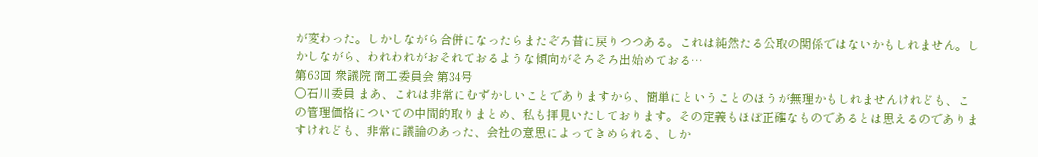が変わった。しかしながら合併になったらまたぞろ昔に戻りつつある。これは純然たる公取の関係ではないかもしれません。しかしながら、われわれがおそれておるような傾向がそろそろ出始めておる…
第63回 衆議院 商工委員会 第34号
○石川委員 まあ、これは非常にむずかしいことでありますから、簡単にということのほうが無理かもしれませんけれども、この管理価格についての中間的取りまとめ、私も拝見いたしております。その定義もほぼ正確なものであるとは思えるのでありますけれども、非常に議論のあった、会社の意思によってきめられる、しか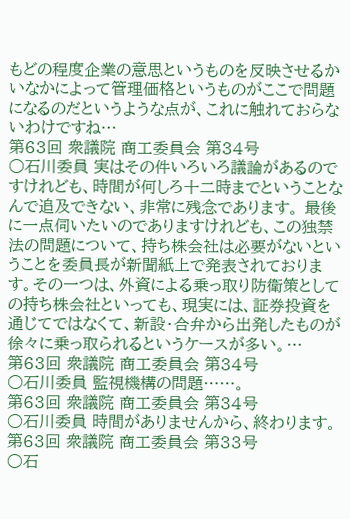もどの程度企業の意思というものを反映させるかいなかによって管理価格というものがここで問題になるのだというような点が、これに触れておらないわけですね…
第63回 衆議院 商工委員会 第34号
○石川委員 実はその件いろいろ議論があるのですけれども、時間が何しろ十二時までということなんで追及できない、非常に残念であります。 最後に一点伺いたいのでありますけれども、この独禁法の問題について、持ち株会社は必要がないということを委員長が新聞紙上で発表されております。その一つは、外資による乗っ取り防衛策としての持ち株会社といっても、現実には、証券投資を通じてではなくて、新設・合弁から出発したものが徐々に乗っ取られるというケースが多い。…
第63回 衆議院 商工委員会 第34号
○石川委員 監視機構の問題……。
第63回 衆議院 商工委員会 第34号
○石川委員 時間がありませんから、終わります。
第63回 衆議院 商工委員会 第33号
○石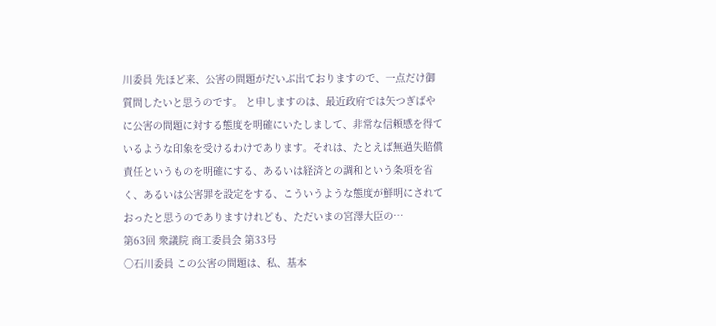川委員 先ほど来、公害の問題がだいぶ出ておりますので、一点だけ御質問したいと思うのです。 と申しますのは、最近政府では矢つぎばやに公害の問題に対する態度を明確にいたしまして、非常な信頼感を得ているような印象を受けるわけであります。それは、たとえば無過失賠償責任というものを明確にする、あるいは経済との調和という条項を省く、あるいは公害罪を設定をする、こういうような態度が鮮明にされておったと思うのでありますけれども、ただいまの宮澤大臣の…
第63回 衆議院 商工委員会 第33号
○石川委員 この公害の問題は、私、基本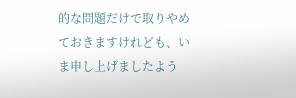的な問題だけで取りやめておきますけれども、いま申し上げましたよう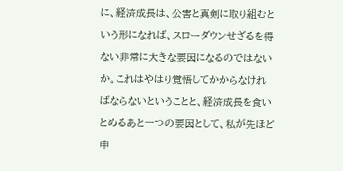に、経済成長は、公害と真剣に取り組むという形になれば、スローダウンせざるを得ない非常に大きな要因になるのではないか。これはやはり覚悟してかからなければならないということと、経済成長を食いとめるあと一つの要因として、私が先ほど申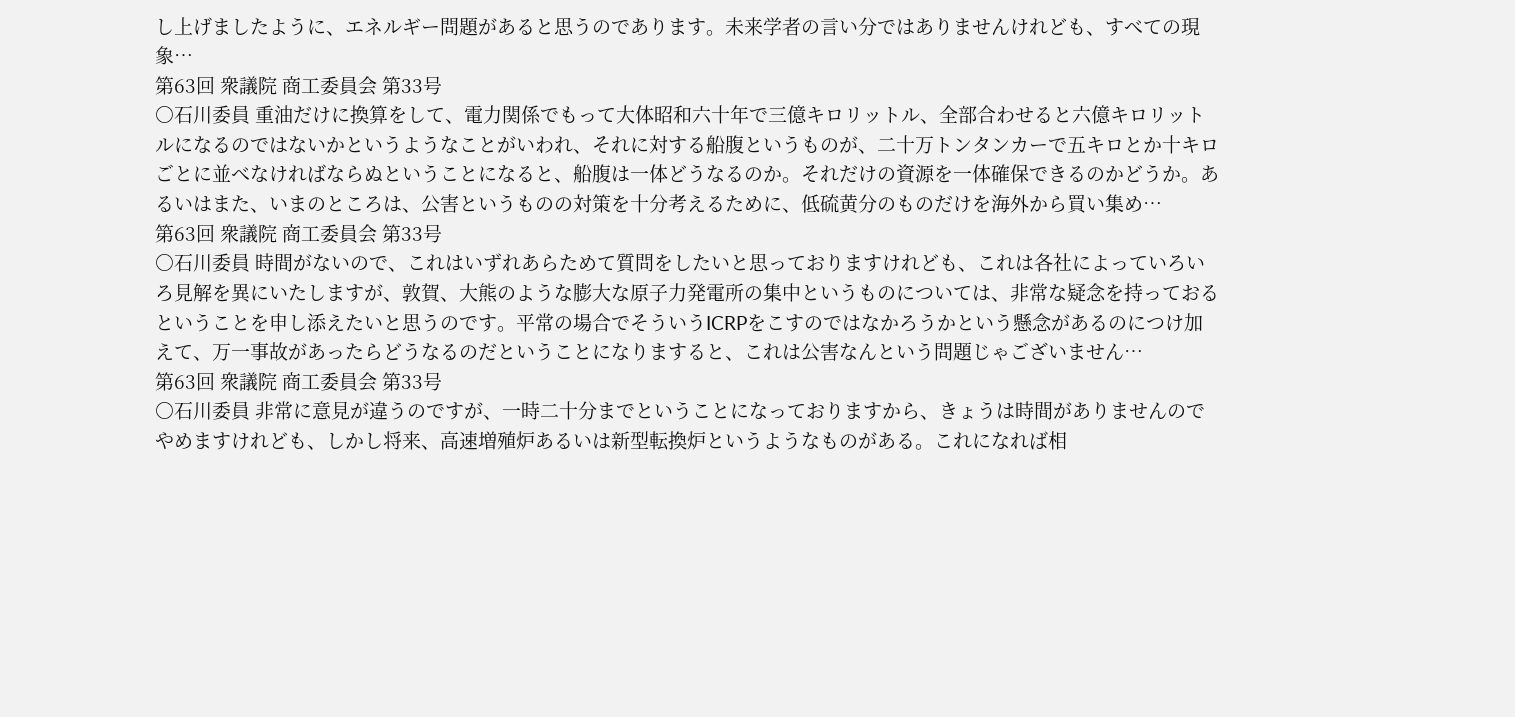し上げましたように、エネルギー問題があると思うのであります。未来学者の言い分ではありませんけれども、すべての現象…
第63回 衆議院 商工委員会 第33号
○石川委員 重油だけに換算をして、電力関係でもって大体昭和六十年で三億キロリットル、全部合わせると六億キロリットルになるのではないかというようなことがいわれ、それに対する船腹というものが、二十万トンタンカーで五キロとか十キロごとに並べなければならぬということになると、船腹は一体どうなるのか。それだけの資源を一体確保できるのかどうか。あるいはまた、いまのところは、公害というものの対策を十分考えるために、低硫黄分のものだけを海外から買い集め…
第63回 衆議院 商工委員会 第33号
○石川委員 時間がないので、これはいずれあらためて質問をしたいと思っておりますけれども、これは各社によっていろいろ見解を異にいたしますが、敦賀、大熊のような膨大な原子力発電所の集中というものについては、非常な疑念を持っておるということを申し添えたいと思うのです。平常の場合でそういうICRPをこすのではなかろうかという懸念があるのにつけ加えて、万一事故があったらどうなるのだということになりますると、これは公害なんという問題じゃございません…
第63回 衆議院 商工委員会 第33号
○石川委員 非常に意見が違うのですが、一時二十分までということになっておりますから、きょうは時間がありませんのでやめますけれども、しかし将来、高速増殖炉あるいは新型転換炉というようなものがある。これになれば相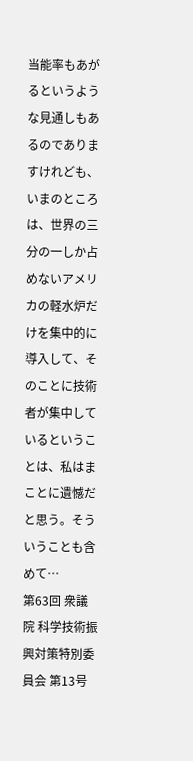当能率もあがるというような見通しもあるのでありますけれども、いまのところは、世界の三分の一しか占めないアメリカの軽水炉だけを集中的に導入して、そのことに技術者が集中しているということは、私はまことに遺憾だと思う。そういうことも含めて…
第63回 衆議院 科学技術振興対策特別委員会 第13号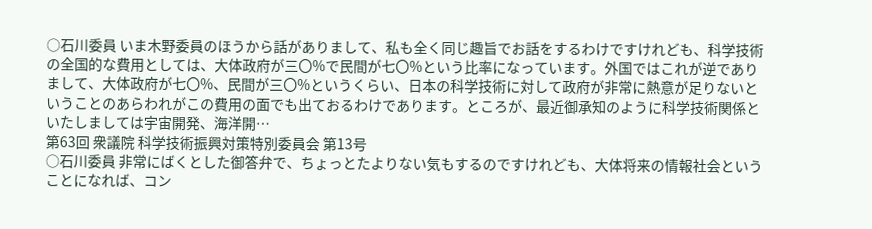○石川委員 いま木野委員のほうから話がありまして、私も全く同じ趣旨でお話をするわけですけれども、科学技術の全国的な費用としては、大体政府が三〇%で民間が七〇%という比率になっています。外国ではこれが逆でありまして、大体政府が七〇%、民間が三〇%というくらい、日本の科学技術に対して政府が非常に熱意が足りないということのあらわれがこの費用の面でも出ておるわけであります。ところが、最近御承知のように科学技術関係といたしましては宇宙開発、海洋開…
第63回 衆議院 科学技術振興対策特別委員会 第13号
○石川委員 非常にばくとした御答弁で、ちょっとたよりない気もするのですけれども、大体将来の情報社会ということになれば、コン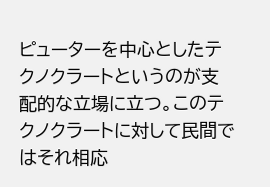ピューターを中心としたテクノクラートというのが支配的な立場に立つ。このテクノクラートに対して民間ではそれ相応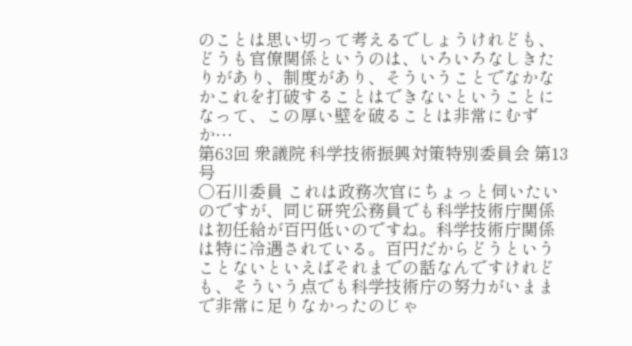のことは思い切って考えるでしょうけれども、どうも官僚関係というのは、いろいろなしきたりがあり、制度があり、そういうことでなかなかこれを打破することはできないということになって、この厚い壁を破ることは非常にむずか…
第63回 衆議院 科学技術振興対策特別委員会 第13号
○石川委員 これは政務次官にちょっと伺いたいのですが、同じ研究公務員でも科学技術庁関係は初任給が百円低いのですね。科学技術庁関係は特に冷遇されている。百円だからどうということないといえばそれまでの話なんですけれども、そういう点でも科学技術庁の努力がいままで非常に足りなかったのじゃ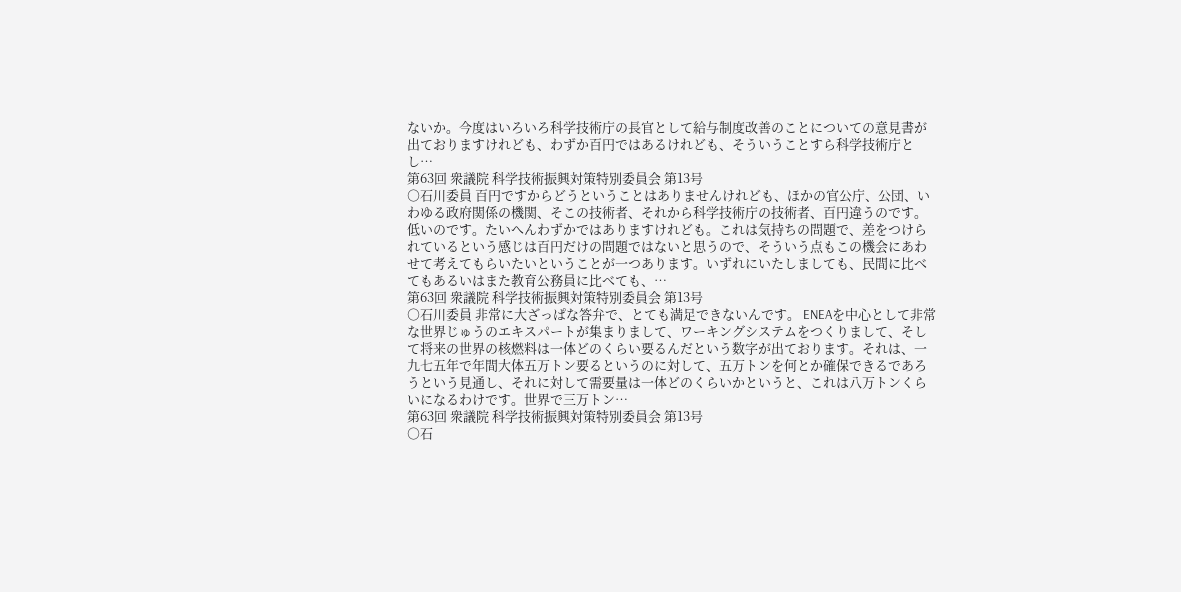ないか。今度はいろいろ科学技術庁の長官として給与制度改善のことについての意見書が出ておりますけれども、わずか百円ではあるけれども、そういうことすら科学技術庁とし…
第63回 衆議院 科学技術振興対策特別委員会 第13号
○石川委員 百円ですからどうということはありませんけれども、ほかの官公庁、公団、いわゆる政府関係の機関、そこの技術者、それから科学技術庁の技術者、百円違うのです。低いのです。たいへんわずかではありますけれども。これは気持ちの問題で、差をつけられているという感じは百円だけの問題ではないと思うので、そういう点もこの機会にあわせて考えてもらいたいということが一つあります。いずれにいたしましても、民間に比べてもあるいはまた教育公務員に比べても、…
第63回 衆議院 科学技術振興対策特別委員会 第13号
○石川委員 非常に大ざっぱな答弁で、とても満足できないんです。 ENEAを中心として非常な世界じゅうのエキスパートが集まりまして、ワーキングシステムをつくりまして、そして将来の世界の核燃料は一体どのくらい要るんだという数字が出ております。それは、一九七五年で年間大体五万トン要るというのに対して、五万トンを何とか確保できるであろうという見通し、それに対して需要量は一体どのくらいかというと、これは八万トンくらいになるわけです。世界で三万トン…
第63回 衆議院 科学技術振興対策特別委員会 第13号
○石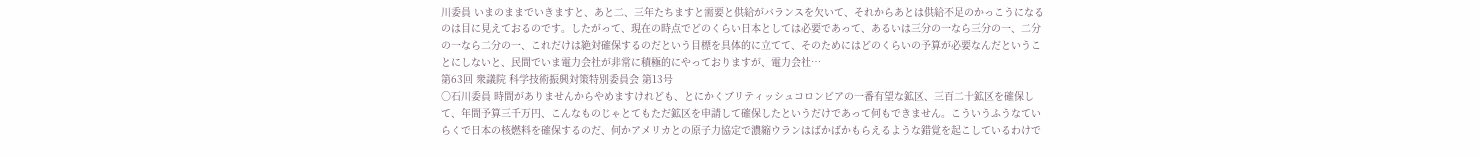川委員 いまのままでいきますと、あと二、三年たちますと需要と供給がバランスを欠いて、それからあとは供給不足のかっこうになるのは目に見えておるのです。したがって、現在の時点でどのくらい日本としては必要であって、あるいは三分の一なら三分の一、二分の一なら二分の一、これだけは絶対確保するのだという目標を具体的に立てて、そのためにはどのくらいの予算が必要なんだということにしないと、民間でいま電力会社が非常に積極的にやっておりますが、電力会社…
第63回 衆議院 科学技術振興対策特別委員会 第13号
○石川委員 時間がありませんからやめますけれども、とにかくブリティッシュコロンビアの一番有望な鉱区、三百二十鉱区を確保して、年間予算三千万円、こんなものじゃとてもただ鉱区を申請して確保したというだけであって何もできません。こういうふうなていらくで日本の核燃料を確保するのだ、何かアメリカとの原子力協定で濃縮ウランはばかばかもらえるような錯覚を起こしているわけで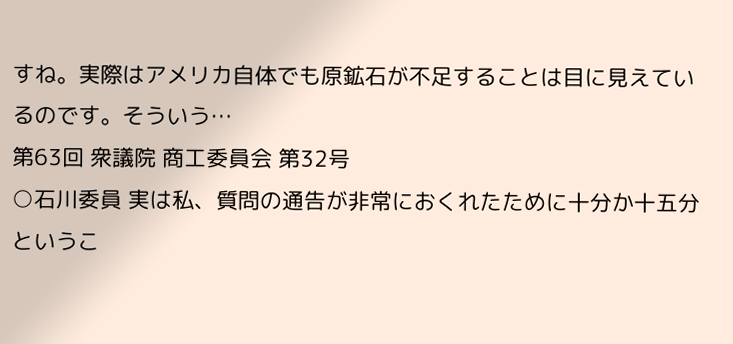すね。実際はアメリカ自体でも原鉱石が不足することは目に見えているのです。そういう…
第63回 衆議院 商工委員会 第32号
○石川委員 実は私、質問の通告が非常におくれたために十分か十五分というこ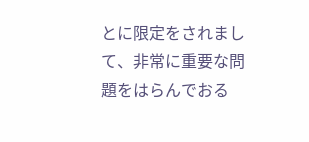とに限定をされまして、非常に重要な問題をはらんでおる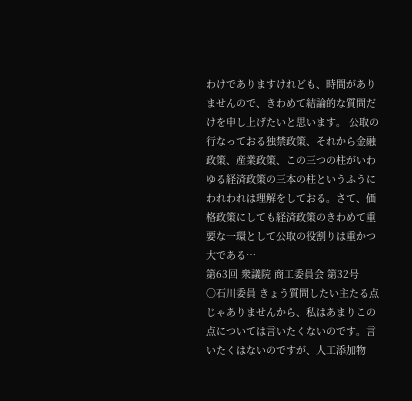わけでありますけれども、時間がありませんので、きわめて結論的な質問だけを申し上げたいと思います。 公取の行なっておる独禁政策、それから金融政策、産業政策、この三つの柱がいわゆる経済政策の三本の柱というふうにわれわれは理解をしておる。さて、価格政策にしても経済政策のきわめて重要な一環として公取の役割りは重かつ大である…
第63回 衆議院 商工委員会 第32号
○石川委員 きょう質問したい主たる点じゃありませんから、私はあまりこの点については言いたくないのです。言いたくはないのですが、人工添加物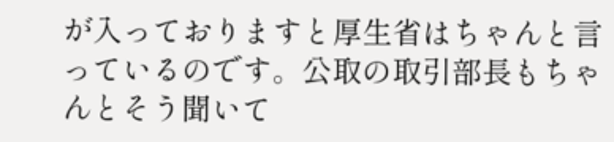が入っておりますと厚生省はちゃんと言っているのです。公取の取引部長もちゃんとそう聞いて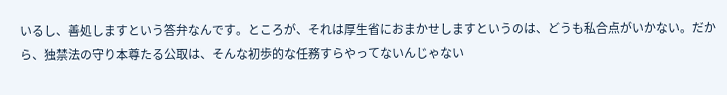いるし、善処しますという答弁なんです。ところが、それは厚生省におまかせしますというのは、どうも私合点がいかない。だから、独禁法の守り本尊たる公取は、そんな初歩的な任務すらやってないんじゃない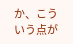か、こういう点が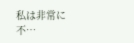私は非常に不…